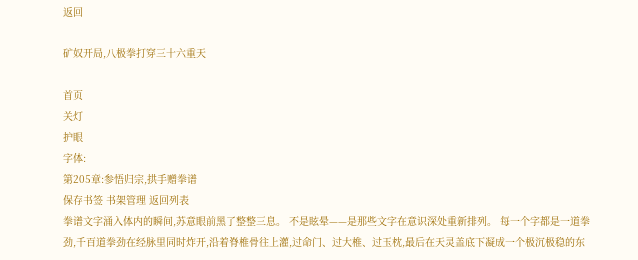返回

矿奴开局,八极拳打穿三十六重天

首页
关灯
护眼
字体:
第205章:参悟归宗,拱手赠拳谱
保存书签 书架管理 返回列表
拳谱文字涌入体内的瞬间,苏意眼前黑了整整三息。 不是眩晕——是那些文字在意识深处重新排列。 每一个字都是一道拳劲,千百道拳劲在经脉里同时炸开,沿着脊椎骨往上灌,过命门、过大椎、过玉枕,最后在天灵盖底下凝成一个极沉极稳的东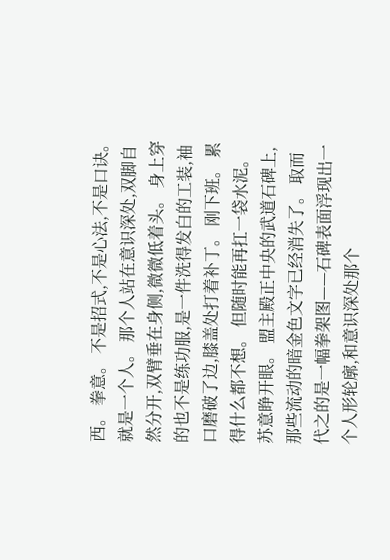西。 拳意。 不是招式,不是心法,不是口诀。 就是一个人。 那个人站在意识深处,双脚自然分开,双臂垂在身侧,微微低着头。 身上穿的也不是练功服,是一件洗得发白的工装,袖口磨破了边,膝盖处打着补丁。 刚下班。 累得什么都不想。 但随时能再扛一袋水泥。 苏意睁开眼。 盟主殿正中央的武道石碑上,那些流动的暗金色文字已经消失了。 取而代之的是一幅拳架图——石碑表面浮现出一个人形轮廓,和意识深处那个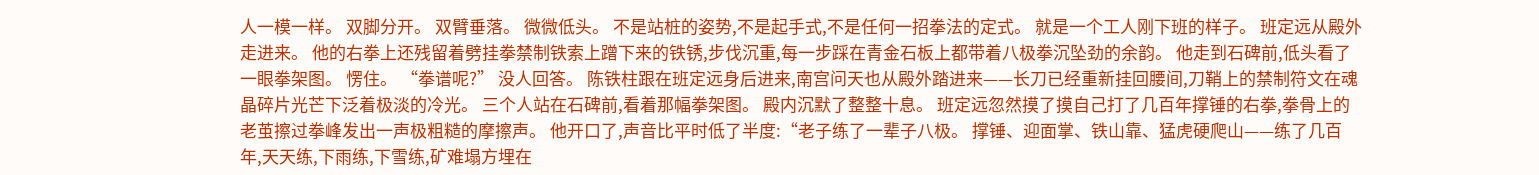人一模一样。 双脚分开。 双臂垂落。 微微低头。 不是站桩的姿势,不是起手式,不是任何一招拳法的定式。 就是一个工人刚下班的样子。 班定远从殿外走进来。 他的右拳上还残留着劈挂拳禁制铁索上蹭下来的铁锈,步伐沉重,每一步踩在青金石板上都带着八极拳沉坠劲的余韵。 他走到石碑前,低头看了一眼拳架图。 愣住。 “拳谱呢?” 没人回答。 陈铁柱跟在班定远身后进来,南宫问天也从殿外踏进来——长刀已经重新挂回腰间,刀鞘上的禁制符文在魂晶碎片光芒下泛着极淡的冷光。 三个人站在石碑前,看着那幅拳架图。 殿内沉默了整整十息。 班定远忽然摸了摸自己打了几百年撑锤的右拳,拳骨上的老茧擦过拳峰发出一声极粗糙的摩擦声。 他开口了,声音比平时低了半度:“老子练了一辈子八极。 撑锤、迎面掌、铁山靠、猛虎硬爬山——练了几百年,天天练,下雨练,下雪练,矿难塌方埋在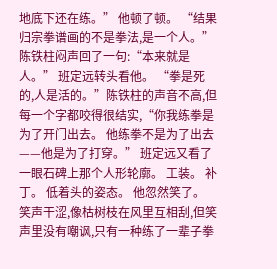地底下还在练。” 他顿了顿。 “结果归宗拳谱画的不是拳法,是一个人。” 陈铁柱闷声回了一句:“本来就是人。” 班定远转头看他。 “拳是死的,人是活的。”陈铁柱的声音不高,但每一个字都咬得很结实,“你我练拳是为了开门出去。 他练拳不是为了出去——他是为了打穿。” 班定远又看了一眼石碑上那个人形轮廓。 工装。 补丁。 低着头的姿态。 他忽然笑了。 笑声干涩,像枯树枝在风里互相刮,但笑声里没有嘲讽,只有一种练了一辈子拳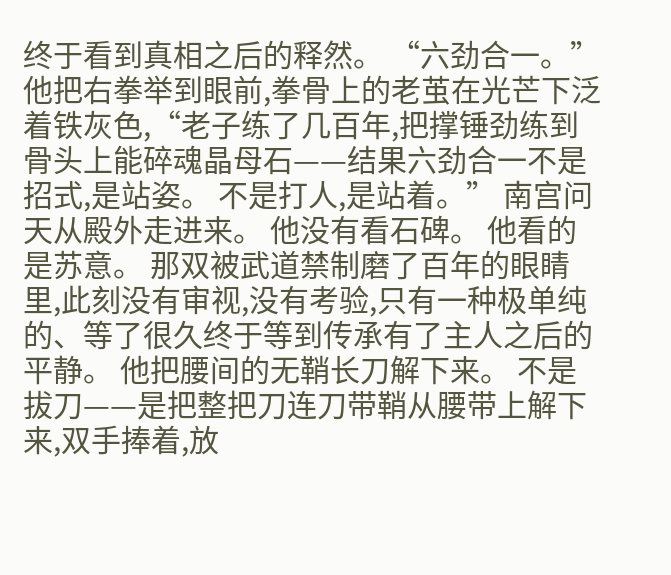终于看到真相之后的释然。 “六劲合一。”他把右拳举到眼前,拳骨上的老茧在光芒下泛着铁灰色,“老子练了几百年,把撑锤劲练到骨头上能碎魂晶母石——结果六劲合一不是招式,是站姿。 不是打人,是站着。” 南宫问天从殿外走进来。 他没有看石碑。 他看的是苏意。 那双被武道禁制磨了百年的眼睛里,此刻没有审视,没有考验,只有一种极单纯的、等了很久终于等到传承有了主人之后的平静。 他把腰间的无鞘长刀解下来。 不是拔刀——是把整把刀连刀带鞘从腰带上解下来,双手捧着,放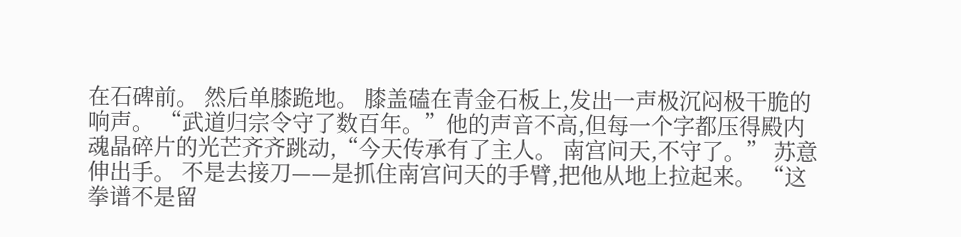在石碑前。 然后单膝跪地。 膝盖磕在青金石板上,发出一声极沉闷极干脆的响声。 “武道归宗令守了数百年。”他的声音不高,但每一个字都压得殿内魂晶碎片的光芒齐齐跳动,“今天传承有了主人。 南宫问天,不守了。” 苏意伸出手。 不是去接刀——是抓住南宫问天的手臂,把他从地上拉起来。 “这拳谱不是留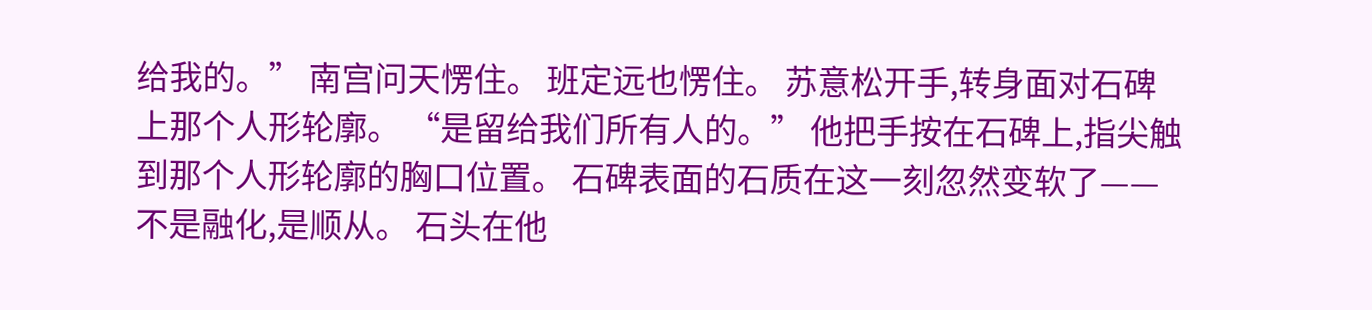给我的。” 南宫问天愣住。 班定远也愣住。 苏意松开手,转身面对石碑上那个人形轮廓。 “是留给我们所有人的。” 他把手按在石碑上,指尖触到那个人形轮廓的胸口位置。 石碑表面的石质在这一刻忽然变软了——不是融化,是顺从。 石头在他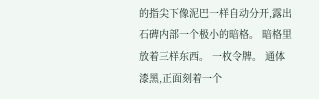的指尖下像泥巴一样自动分开,露出石碑内部一个极小的暗格。 暗格里放着三样东西。 一枚令牌。 通体漆黑,正面刻着一个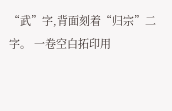“武”字,背面刻着“归宗”二字。 一卷空白拓印用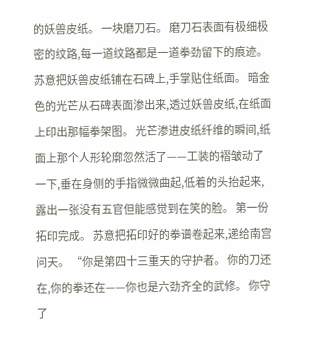的妖兽皮纸。 一块磨刀石。 磨刀石表面有极细极密的纹路,每一道纹路都是一道拳劲留下的痕迹。 苏意把妖兽皮纸铺在石碑上,手掌贴住纸面。 暗金色的光芒从石碑表面渗出来,透过妖兽皮纸,在纸面上印出那幅拳架图。 光芒渗进皮纸纤维的瞬间,纸面上那个人形轮廓忽然活了——工装的褶皱动了一下,垂在身侧的手指微微曲起,低着的头抬起来,露出一张没有五官但能感觉到在笑的脸。 第一份拓印完成。 苏意把拓印好的拳谱卷起来,递给南宫问天。 “你是第四十三重天的守护者。 你的刀还在,你的拳还在——你也是六劲齐全的武修。 你守了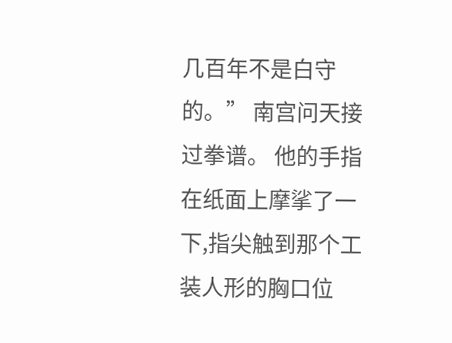几百年不是白守的。” 南宫问天接过拳谱。 他的手指在纸面上摩挲了一下,指尖触到那个工装人形的胸口位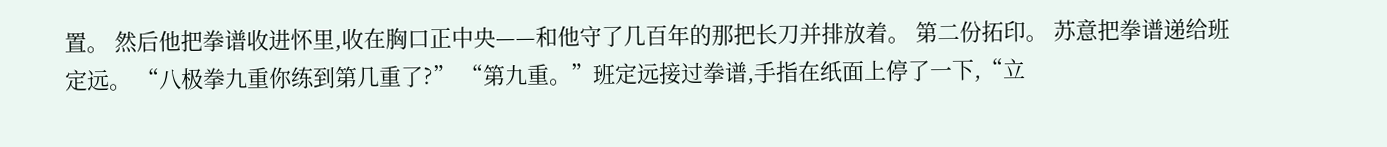置。 然后他把拳谱收进怀里,收在胸口正中央——和他守了几百年的那把长刀并排放着。 第二份拓印。 苏意把拳谱递给班定远。 “八极拳九重你练到第几重了?” “第九重。”班定远接过拳谱,手指在纸面上停了一下,“立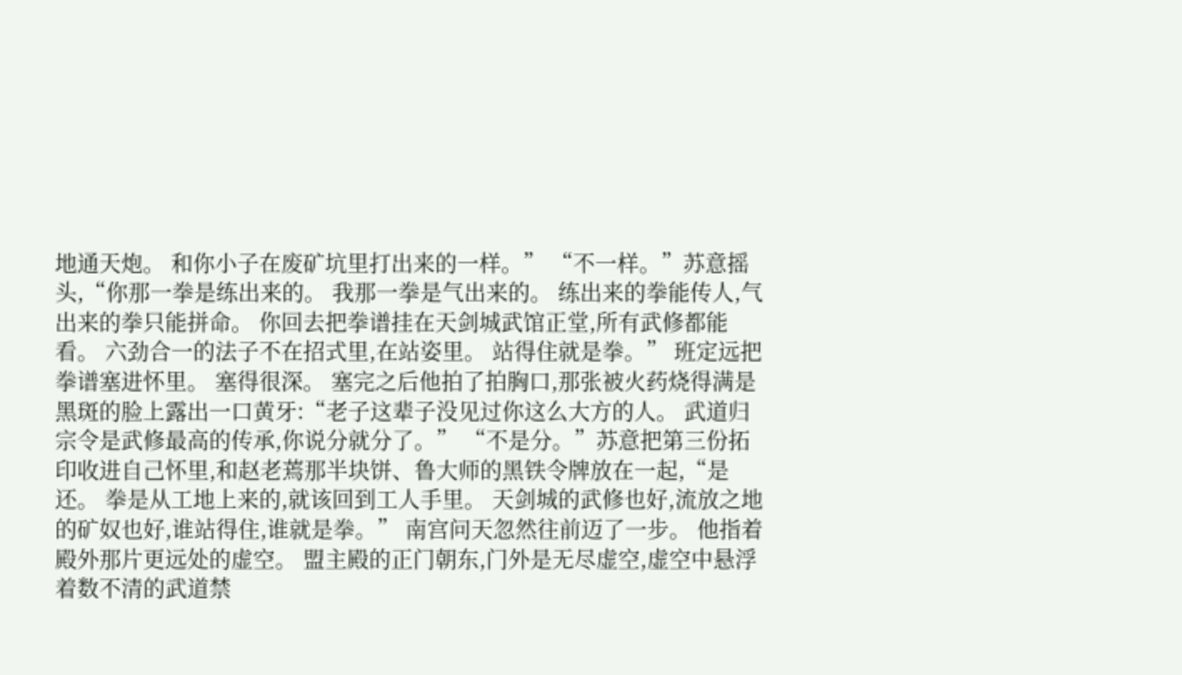地通天炮。 和你小子在废矿坑里打出来的一样。” “不一样。”苏意摇头,“你那一拳是练出来的。 我那一拳是气出来的。 练出来的拳能传人,气出来的拳只能拼命。 你回去把拳谱挂在天剑城武馆正堂,所有武修都能看。 六劲合一的法子不在招式里,在站姿里。 站得住就是拳。” 班定远把拳谱塞进怀里。 塞得很深。 塞完之后他拍了拍胸口,那张被火药烧得满是黑斑的脸上露出一口黄牙:“老子这辈子没见过你这么大方的人。 武道归宗令是武修最高的传承,你说分就分了。” “不是分。”苏意把第三份拓印收进自己怀里,和赵老蔫那半块饼、鲁大师的黑铁令牌放在一起,“是还。 拳是从工地上来的,就该回到工人手里。 天剑城的武修也好,流放之地的矿奴也好,谁站得住,谁就是拳。” 南宫问天忽然往前迈了一步。 他指着殿外那片更远处的虚空。 盟主殿的正门朝东,门外是无尽虚空,虚空中悬浮着数不清的武道禁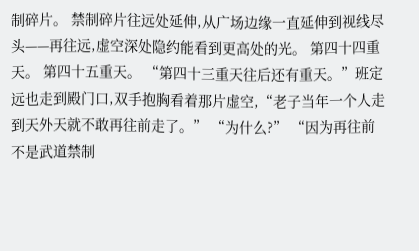制碎片。 禁制碎片往远处延伸,从广场边缘一直延伸到视线尽头——再往远,虚空深处隐约能看到更高处的光。 第四十四重天。 第四十五重天。 “第四十三重天往后还有重天。”班定远也走到殿门口,双手抱胸看着那片虚空,“老子当年一个人走到天外天就不敢再往前走了。” “为什么?” “因为再往前不是武道禁制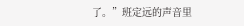了。”班定远的声音里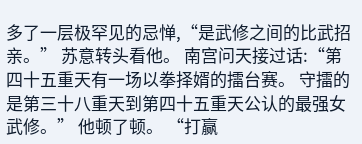多了一层极罕见的忌惮,“是武修之间的比武招亲。” 苏意转头看他。 南宫问天接过话:“第四十五重天有一场以拳择婿的擂台赛。 守擂的是第三十八重天到第四十五重天公认的最强女武修。” 他顿了顿。 “打赢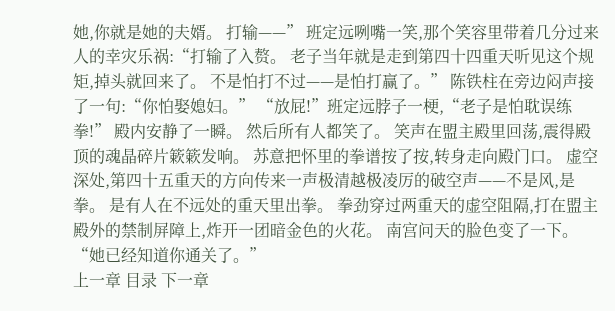她,你就是她的夫婿。 打输——” 班定远咧嘴一笑,那个笑容里带着几分过来人的幸灾乐祸:“打输了入赘。 老子当年就是走到第四十四重天听见这个规矩,掉头就回来了。 不是怕打不过——是怕打赢了。” 陈铁柱在旁边闷声接了一句:“你怕娶媳妇。” “放屁!”班定远脖子一梗,“老子是怕耽误练拳!” 殿内安静了一瞬。 然后所有人都笑了。 笑声在盟主殿里回荡,震得殿顶的魂晶碎片簌簌发响。 苏意把怀里的拳谱按了按,转身走向殿门口。 虚空深处,第四十五重天的方向传来一声极清越极凌厉的破空声——不是风,是拳。 是有人在不远处的重天里出拳。 拳劲穿过两重天的虚空阻隔,打在盟主殿外的禁制屏障上,炸开一团暗金色的火花。 南宫问天的脸色变了一下。 “她已经知道你通关了。”
上一章 目录 下一章